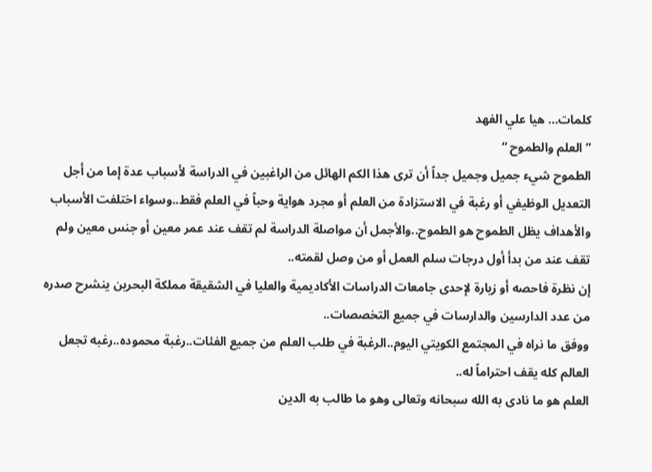كلمات… هيا علي الفهد
” العلم والطموح “
الطموح شيء جميل وجميل جداً أن ترى هذا الكم الهائل من الراغبين في الدراسة لأسباب عدة إما من أجل التعديل الوظيفي أو رغبة في الاستزادة من العلم أو مجرد هواية وحباً في العلم فقط..وسواء اختلفت الأسباب والأهداف يظل الطموح هو الطموح..والأجمل أن مواصلة الدراسة لم تقف عند عمر معين أو جنس معين ولم تقف عند من بدأ أول درجات سلم العمل أو من وصل لقمته..
إن نظرة فاحصه أو زيارة لإحدى جامعات الدراسات الأكاديمية والعليا في الشقيقة مملكة البحرين ينشرح صدره من عدد الدارسين والدارسات في جميع التخصصات..
ووفق ما نراه في المجتمع الكويتي اليوم..الرغبة في طلب العلم من جميع الفئات..رغبة محموده..رغبه تجعل العالم كله يقف احتراماً له..
العلم هو ما نادى به الله سبحانه وتعالى وهو ما طالب به الدين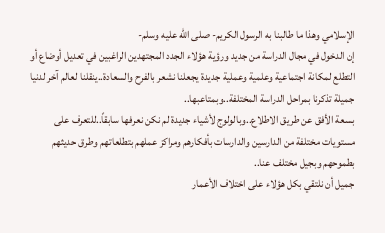الإسلامي وهذا ما طالبنا به الرسول الكريم- صلى الله عليه وسلم-
إن الدخول في مجال الدراسة من جديد ورؤية هؤلاء الجدد المجتهدين الراغبين في تعديل أوضاع أو التطلع لمكانة اجتماعية وعلمية وعملية جديدة يجعلنا نشعر بالفرح والسعادة..ينقلنا لعالم آخر لدنيا جميلة تذكرنا بمراحل الدراسة المختلفة..وبمتاعبها..
بسعة الأفق عن طريق الاطلاع..وبالولوج لأشياء جديدة لم نكن نعرفها سابقاً..للتعرف على مستويات مختلفة من الدارسين والدارسات بأفكارهم ومراكز عملهم بتطلعاتهم وطرق حديثهم بطموحهم وبجيل مختلف عنا..
جميل أن نلتقي بكل هؤلاء على اختلاف الأعمار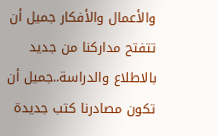والأعمال والأفكار جميل أن تتفتح مداركنا من جديد بالاطلاع والدراسة..جميل أن تكون مصادرنا كتب جديدة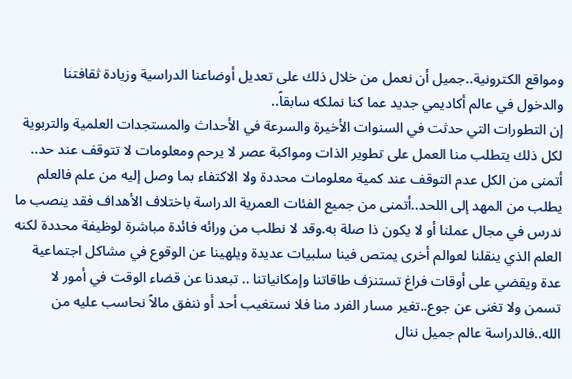ومواقع الكترونية..جميل أن نعمل من خلال ذلك على تعديل أوضاعنا الدراسية وزيادة ثقافتنا والدخول في عالم أكاديمي جديد عما كنا نملكه سابقاً..
إن التطورات التي حدثت في السنوات الأخيرة والسرعة في الأحداث والمستجدات العلمية والتربوية لكل ذلك يتطلب منا العمل على تطوير الذات ومواكبة عصر لا يرحم ومعلومات لا تتوقف عند حد..
أتمنى من الكل عدم التوقف عند كمية معلومات محددة ولا الاكتفاء بما وصل إليه من علم فالعلم يطلب من المهد إلى اللحد..أتمنى من جميع الفئات العمرية الدراسة باختلاف الأهداف فقد ينصب ما ندرس في مجال عملنا أو لا يكون ذا صلة به.وقد لا نطلب من ورائه فائدة مباشرة لوظيفة محددة لكنه العلم الذي ينقلنا لعوالم أخرى يمتص فينا سلبيات عديدة ويلهينا عن الوقوع في مشاكل اجتماعية عدة ويقضي على أوقات فراغ تستنزف طاقاتنا وإمكانياتنا .. تبعدنا عن قضاء الوقت في أمور لا تسمن ولا تغنى عن جوع..تغير مسار الفرد منا فلا نستغيب أحد أو ننفق مالاً نحاسب عليه من الله..فالدراسة عالم جميل ننال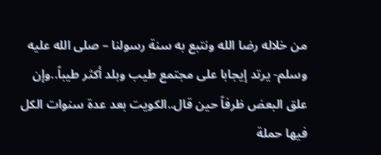من خلاله رضا الله ونتبع به سنة رسولنا – صلى الله عليه وسلم- يرتد إيجابا على مجتمع طيب وبلد أكثر طيباً..وإن علق البعض ظرفاً حين قال..الكويت بعد عدة سنوات الكل فيها حملة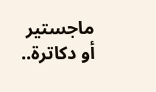ماجستير أو دكاترة..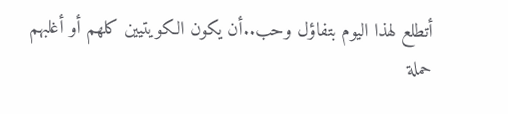أتطلع لهذا اليوم بتفاؤل وحب..أن يكون الكويتيين كلهم أو أغلبهم حملة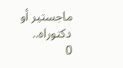ماجستير أو دكتوراه..
0